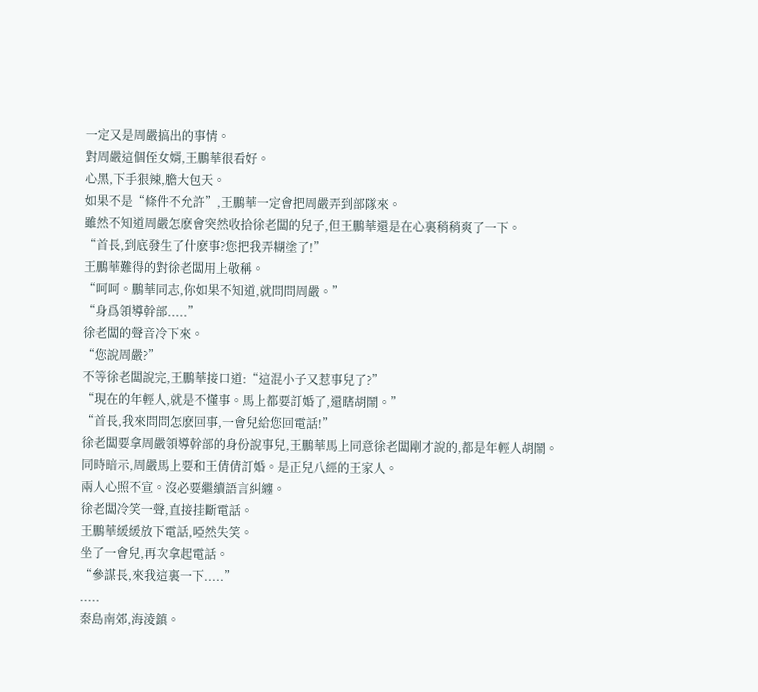一定又是周嚴搞出的事情。
對周嚴這個侄女婿,王鵬華很看好。
心黑,下手狠辣,膽大包天。
如果不是“條件不允許”,王鵬華一定會把周嚴弄到部隊來。
雖然不知道周嚴怎麽會突然收拾徐老闆的兒子,但王鵬華還是在心裏稍稍爽了一下。
“首長,到底發生了什麽事?您把我弄糊塗了!”
王鵬華難得的對徐老闆用上敬稱。
“呵呵。鵬華同志,你如果不知道,就問問周嚴。”
“身爲領導幹部.....”
徐老闆的聲音冷下來。
“您說周嚴?”
不等徐老闆說完,王鵬華接口道:“這混小子又惹事兒了?”
“現在的年輕人,就是不懂事。馬上都要訂婚了,還瞎胡鬧。”
“首長,我來問問怎麽回事,一會兒給您回電話!”
徐老闆要拿周嚴領導幹部的身份說事兒,王鵬華馬上同意徐老闆剛才說的,都是年輕人胡鬧。
同時暗示,周嚴馬上要和王倩倩訂婚。是正兒八經的王家人。
兩人心照不宣。沒必要繼續語言糾纏。
徐老闆冷笑一聲,直接挂斷電話。
王鵬華緩緩放下電話,啞然失笑。
坐了一會兒,再次拿起電話。
“參謀長,來我這裏一下.....”
.....
秦島南郊,海淩鎮。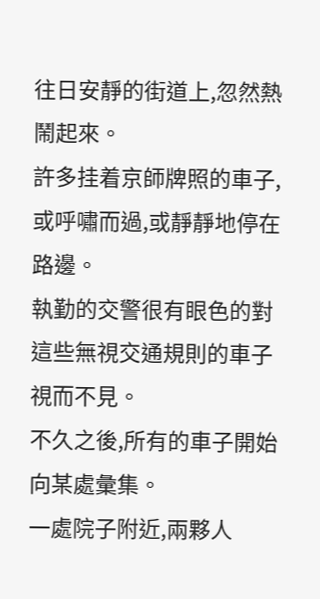往日安靜的街道上,忽然熱鬧起來。
許多挂着京師牌照的車子,或呼嘯而過,或靜靜地停在路邊。
執勤的交警很有眼色的對這些無視交通規則的車子視而不見。
不久之後,所有的車子開始向某處彙集。
一處院子附近,兩夥人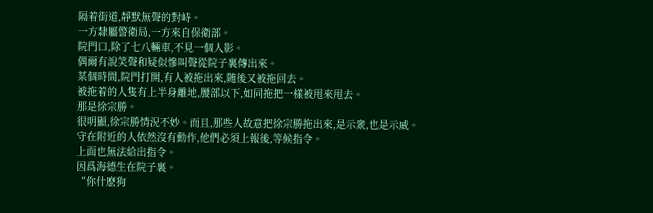隔着街道,靜默無聲的對峙。
一方隸屬警衛局,一方來自保衛部。
院門口,除了七八輛車,不見一個人影。
偶爾有說笑聲和疑似慘叫聲從院子裏傳出來。
某個時間,院門打開,有人被拖出來,随後又被拖回去。
被拖着的人隻有上半身離地,腰部以下,如同拖把一樣被甩來甩去。
那是徐宗勝。
很明顯,徐宗勝情況不妙。而且,那些人故意把徐宗勝拖出來,是示衆,也是示威。
守在附近的人依然沒有動作,他們必須上報後,等候指令。
上面也無法給出指令。
因爲海德生在院子裏。
“你什麽狗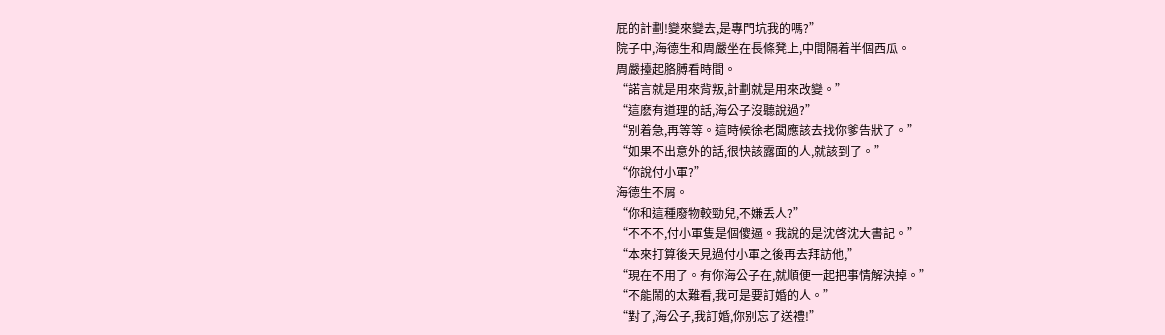屁的計劃!變來變去,是專門坑我的嗎?”
院子中,海德生和周嚴坐在長條凳上,中間隔着半個西瓜。
周嚴擡起胳膊看時間。
“諾言就是用來背叛,計劃就是用來改變。”
“這麽有道理的話,海公子沒聽說過?”
“别着急,再等等。這時候徐老闆應該去找你爹告狀了。”
“如果不出意外的話,很快該露面的人,就該到了。”
“你說付小軍?”
海德生不屑。
“你和這種廢物較勁兒,不嫌丢人?”
“不不不,付小軍隻是個傻逼。我說的是沈啓沈大書記。”
“本來打算後天見過付小軍之後再去拜訪他,”
“現在不用了。有你海公子在,就順便一起把事情解決掉。”
“不能鬧的太難看,我可是要訂婚的人。”
“對了,海公子,我訂婚,你别忘了送禮!”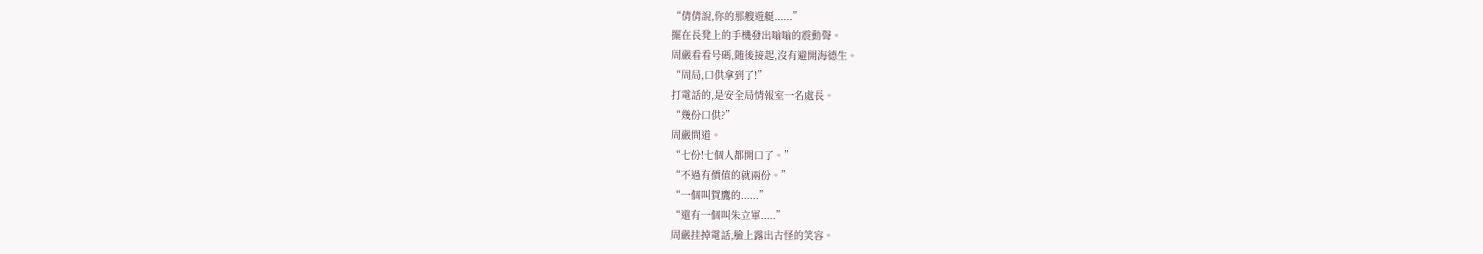“倩倩說,你的那艘遊艇......”
擺在長凳上的手機發出嗡嗡的震動聲。
周嚴看看号碼,随後接起,沒有避開海德生。
“周局,口供拿到了!”
打電話的,是安全局情報室一名處長。
“幾份口供?”
周嚴問道。
“七份!七個人都開口了。”
“不過有價值的就兩份。”
“一個叫賀鷹的......”
“還有一個叫朱立軍.....”
周嚴挂掉電話,臉上露出古怪的笑容。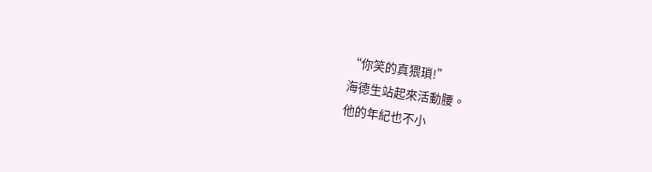“你笑的真猥瑣!”
海德生站起來活動腰。
他的年紀也不小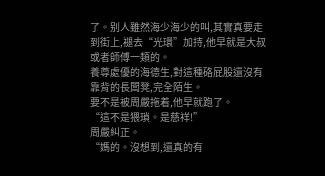了。别人雖然海少海少的叫,其實真要走到街上,褪去“光環”加持,他早就是大叔或者師傅一類的。
養尊處優的海德生,對這種硌屁股還沒有靠背的長闆凳,完全陌生。
要不是被周嚴拖着,他早就跑了。
“這不是猥瑣。是慈祥!”
周嚴糾正。
“媽的。沒想到,還真的有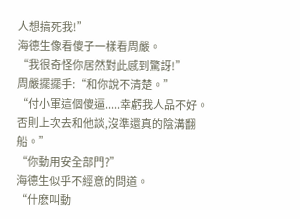人想搞死我!”
海德生像看傻子一樣看周嚴。
“我很奇怪你居然對此感到驚訝!”
周嚴擺擺手:“和你說不清楚。”
“付小軍這個傻逼.....幸虧我人品不好。否則上次去和他談,沒準還真的陰溝翻船。”
“你動用安全部門?”
海德生似乎不經意的問道。
“什麽叫動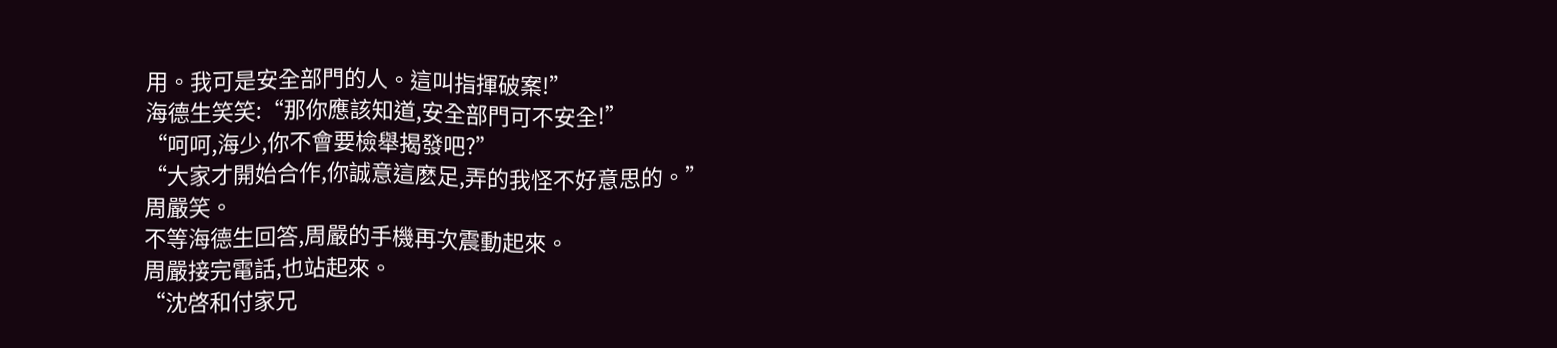用。我可是安全部門的人。這叫指揮破案!”
海德生笑笑:“那你應該知道,安全部門可不安全!”
“呵呵,海少,你不會要檢舉揭發吧?”
“大家才開始合作,你誠意這麽足,弄的我怪不好意思的。”
周嚴笑。
不等海德生回答,周嚴的手機再次震動起來。
周嚴接完電話,也站起來。
“沈啓和付家兄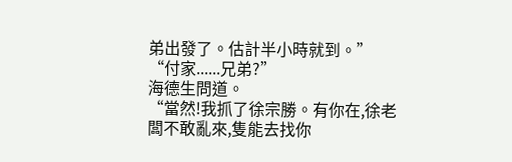弟出發了。估計半小時就到。”
“付家......兄弟?”
海德生問道。
“當然!我抓了徐宗勝。有你在,徐老闆不敢亂來,隻能去找你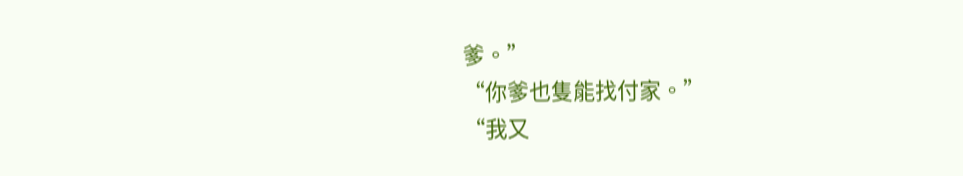爹。”
“你爹也隻能找付家。”
“我又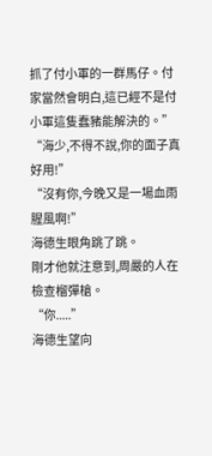抓了付小軍的一群馬仔。付家當然會明白,這已經不是付小軍這隻蠢豬能解決的。”
“海少,不得不說,你的面子真好用!”
“沒有你,今晚又是一場血雨腥風啊!”
海德生眼角跳了跳。
剛才他就注意到,周嚴的人在檢查榴彈槍。
“你.....”
海德生望向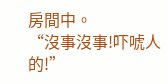房間中。
“沒事沒事!吓唬人的!”